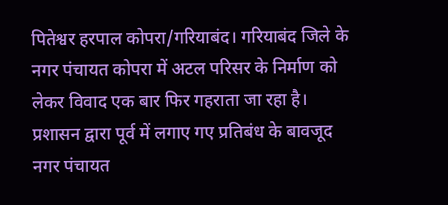पितेश्वर हरपाल कोपरा/गरियाबंद। गरियाबंद जिले के नगर पंचायत कोपरा में अटल परिसर के निर्माण को लेकर विवाद एक बार फिर गहराता जा रहा है। प्रशासन द्वारा पूर्व में लगाए गए प्रतिबंध के बावजूद नगर पंचायत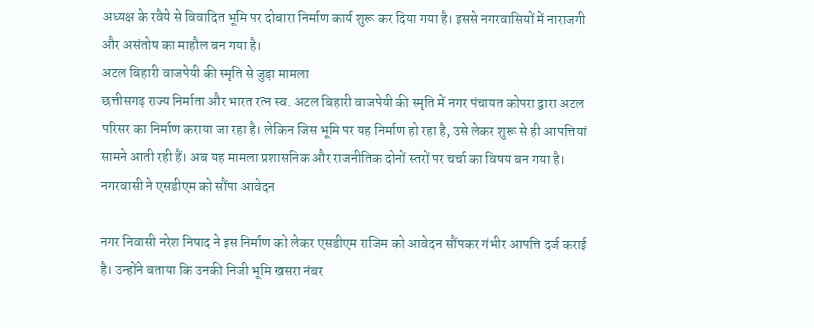अध्यक्ष के रवैये से विवादित भूमि पर दोबारा निर्माण कार्य शुरू कर दिया गया है। इससे नगरवासियों में नाराजगी और असंतोष का माहौल बन गया है।
अटल बिहारी वाजपेयी की स्मृति से जुड़ा मामला
छत्तीसगढ़ राज्य निर्माता और भारत रत्न स्व. अटल बिहारी वाजपेयी की स्मृति में नगर पंचायत कोपरा द्वारा अटल परिसर का निर्माण कराया जा रहा है। लेकिन जिस भूमि पर यह निर्माण हो रहा है, उसे लेकर शुरू से ही आपत्तियां सामने आती रही हैं। अब यह मामला प्रशासनिक और राजनीतिक दोनों स्तरों पर चर्चा का विषय बन गया है।
नगरवासी ने एसडीएम को सौंपा आवेदन

नगर निवासी नरेश निषाद ने इस निर्माण को लेकर एसडीएम राजिम को आवेदन सौंपकर गंभीर आपत्ति दर्ज कराई है। उन्होंने बताया कि उनकी निजी भूमि खसरा नंबर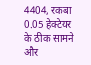4404, रकबा 0.05 हेक्टेयर के ठीक सामने और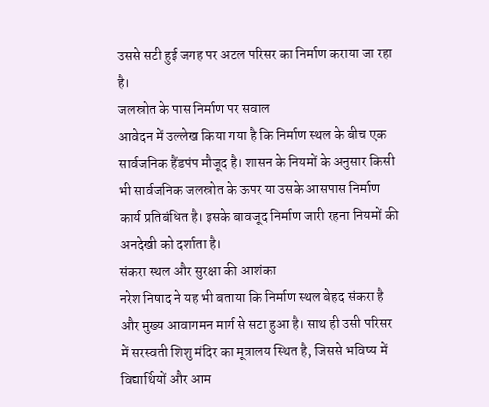उससे सटी हुई जगह पर अटल परिसर का निर्माण कराया जा रहा है।
जलस्रोत के पास निर्माण पर सवाल
आवेदन में उल्लेख किया गया है कि निर्माण स्थल के बीच एक सार्वजनिक हैंडपंप मौजूद है। शासन के नियमों के अनुसार किसी भी सार्वजनिक जलस्रोत के ऊपर या उसके आसपास निर्माण कार्य प्रतिबंधित है। इसके बावजूद निर्माण जारी रहना नियमों की अनदेखी को दर्शाता है।
संकरा स्थल और सुरक्षा की आशंका
नरेश निषाद ने यह भी बताया कि निर्माण स्थल बेहद संकरा है और मुख्य आवागमन मार्ग से सटा हुआ है। साथ ही उसी परिसर में सरस्वती शिशु मंदिर का मूत्रालय स्थित है, जिससे भविष्य में विद्यार्थियों और आम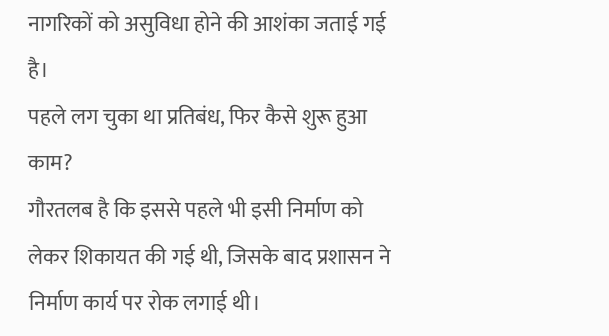नागरिकों को असुविधा होने की आशंका जताई गई है।
पहले लग चुका था प्रतिबंध, फिर कैसे शुरू हुआ काम?
गौरतलब है कि इससे पहले भी इसी निर्माण को लेकर शिकायत की गई थी, जिसके बाद प्रशासन ने निर्माण कार्य पर रोक लगाई थी।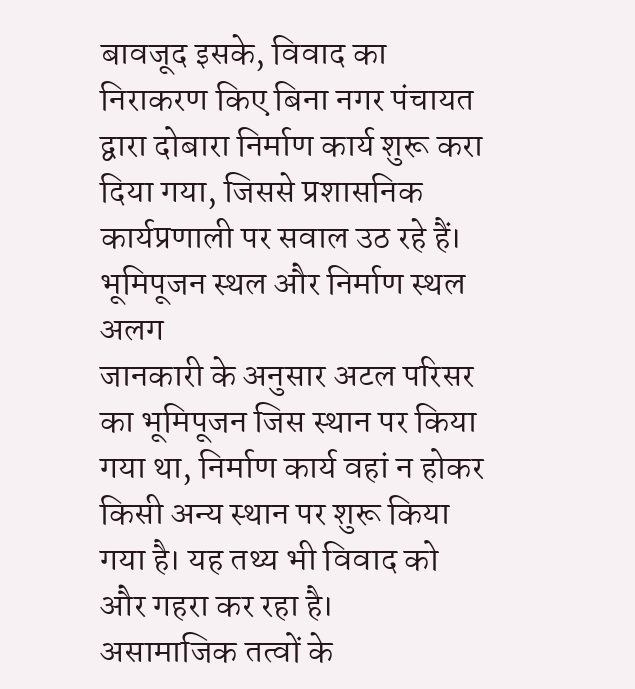बावजूद इसके, विवाद का निराकरण किए बिना नगर पंचायत द्वारा दोबारा निर्माण कार्य शुरू करा दिया गया, जिससे प्रशासनिक कार्यप्रणाली पर सवाल उठ रहे हैं।
भूमिपूजन स्थल और निर्माण स्थल अलग
जानकारी के अनुसार अटल परिसर का भूमिपूजन जिस स्थान पर किया गया था, निर्माण कार्य वहां न होकर किसी अन्य स्थान पर शुरू किया गया है। यह तथ्य भी विवाद को और गहरा कर रहा है।
असामाजिक तत्वों के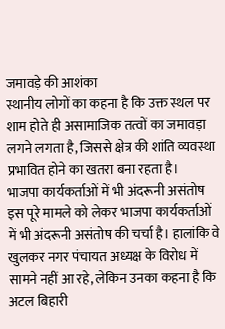जमावड़े की आशंका
स्थानीय लोगों का कहना है कि उक्त स्थल पर शाम होते ही असामाजिक तत्वों का जमावड़ा लगने लगता है, जिससे क्षेत्र की शांति व्यवस्था प्रभावित होने का खतरा बना रहता है।
भाजपा कार्यकर्ताओं में भी अंदरूनी असंतोष
इस पूरे मामले को लेकर भाजपा कार्यकर्ताओं में भी अंदरूनी असंतोष की चर्चा है। हालांकि वे खुलकर नगर पंचायत अध्यक्ष के विरोध में सामने नहीं आ रहे, लेकिन उनका कहना है कि अटल बिहारी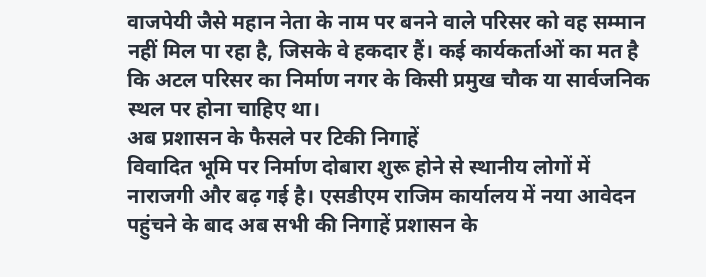वाजपेयी जैसे महान नेता के नाम पर बनने वाले परिसर को वह सम्मान नहीं मिल पा रहा है, जिसके वे हकदार हैं। कई कार्यकर्ताओं का मत है कि अटल परिसर का निर्माण नगर के किसी प्रमुख चौक या सार्वजनिक स्थल पर होना चाहिए था।
अब प्रशासन के फैसले पर टिकी निगाहें
विवादित भूमि पर निर्माण दोबारा शुरू होने से स्थानीय लोगों में नाराजगी और बढ़ गई है। एसडीएम राजिम कार्यालय में नया आवेदन पहुंचने के बाद अब सभी की निगाहें प्रशासन के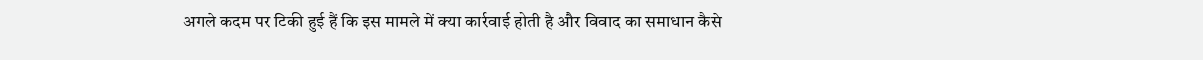अगले कदम पर टिकी हुई हैं कि इस मामले में क्या कार्रवाई होती है और विवाद का समाधान कैसे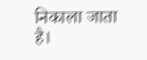निकाला जाता है।